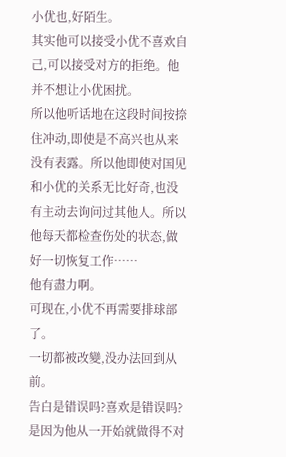小优也,好陌生。
其实他可以接受小优不喜欢自己,可以接受对方的拒绝。他并不想让小优困扰。
所以他听话地在这段时间按捺住冲动,即使是不高兴也从来没有表露。所以他即使对国见和小优的关系无比好奇,也没有主动去询问过其他人。所以他每天都检查伤处的状态,做好一切恢复工作……
他有盡力啊。
可现在,小优不再需要排球部了。
一切都被改變,没办法回到从前。
告白是错误吗?喜欢是错误吗?
是因为他从一开始就做得不对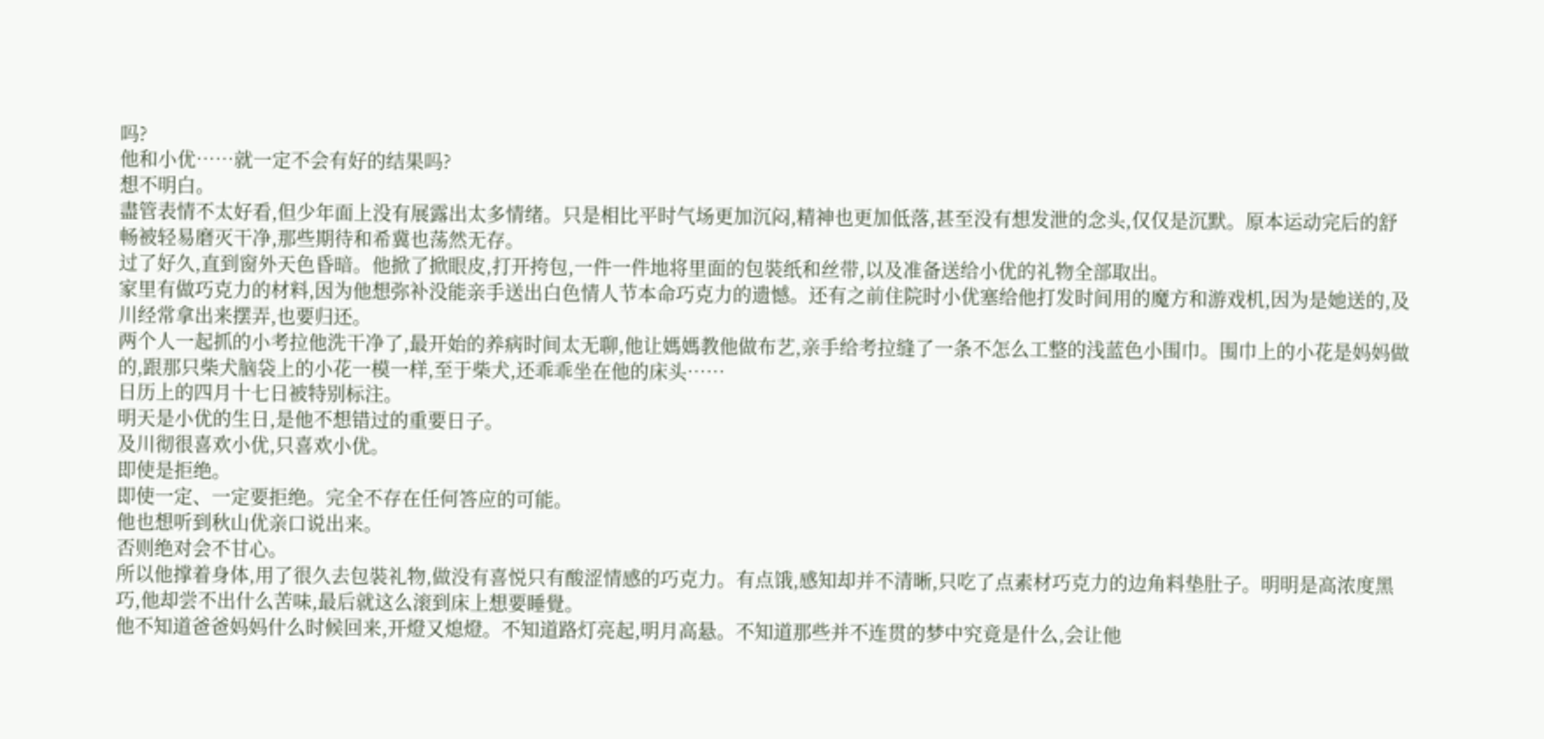吗?
他和小优……就一定不会有好的结果吗?
想不明白。
盡管表情不太好看,但少年面上没有展露出太多情绪。只是相比平时气场更加沉闷,精神也更加低落,甚至没有想发泄的念头,仅仅是沉默。原本运动完后的舒畅被轻易磨灭干净,那些期待和希冀也荡然无存。
过了好久,直到窗外天色昏暗。他掀了掀眼皮,打开挎包,一件一件地将里面的包裝纸和丝带,以及准备送给小优的礼物全部取出。
家里有做巧克力的材料,因为他想弥补没能亲手送出白色情人节本命巧克力的遗憾。还有之前住院时小优塞给他打发时间用的魔方和游戏机,因为是她送的,及川经常拿出来摆弄,也要归还。
两个人一起抓的小考拉他洗干净了,最开始的养病时间太无聊,他让媽媽教他做布艺,亲手给考拉缝了一条不怎么工整的浅蓝色小围巾。围巾上的小花是妈妈做的,跟那只柴犬脑袋上的小花一模一样,至于柴犬,还乖乖坐在他的床头……
日历上的四月十七日被特别标注。
明天是小优的生日,是他不想错过的重要日子。
及川彻很喜欢小优,只喜欢小优。
即使是拒绝。
即使一定、一定要拒绝。完全不存在任何答应的可能。
他也想听到秋山优亲口说出来。
否则绝对会不甘心。
所以他撑着身体,用了很久去包裝礼物,做没有喜悦只有酸涩情感的巧克力。有点饿,感知却并不清晰,只吃了点素材巧克力的边角料垫肚子。明明是高浓度黑巧,他却尝不出什么苦味,最后就这么滚到床上想要睡覺。
他不知道爸爸妈妈什么时候回来,开燈又熄燈。不知道路灯亮起,明月高悬。不知道那些并不连贯的梦中究竟是什么,会让他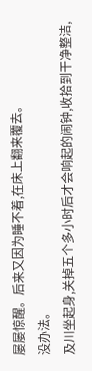屡屡惊醒。后来又因为睡不着,在床上翻来覆去。
没办法。
及川坐起身,关掉五个多小时后才会响起的闹钟,收拾到干净整洁,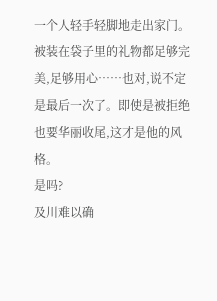一个人轻手轻脚地走出家门。
被装在袋子里的礼物都足够完美,足够用心……也对,说不定是最后一次了。即使是被拒绝也要华丽收尾,这才是他的风格。
是吗?
及川难以确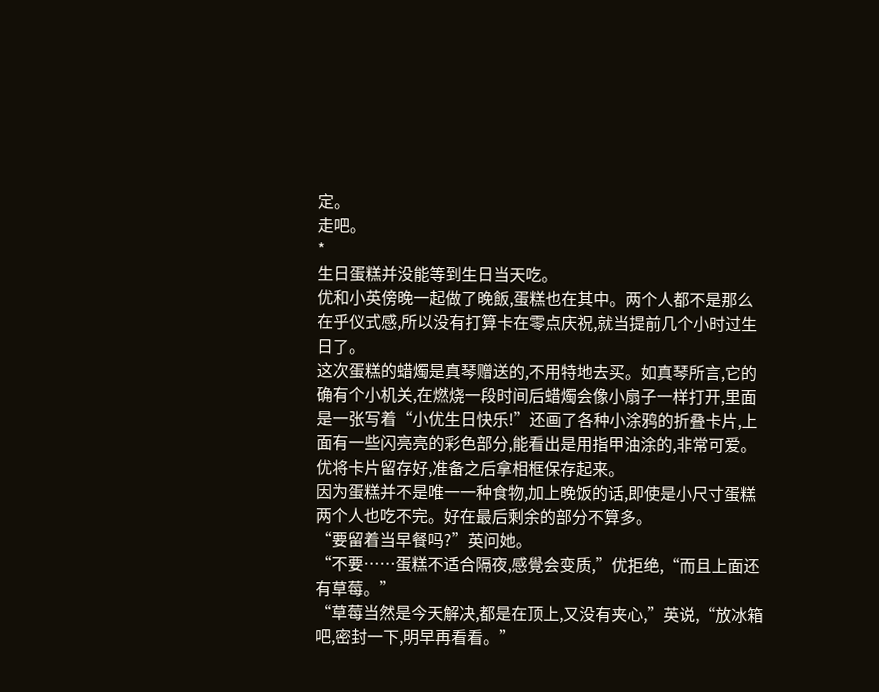定。
走吧。
*
生日蛋糕并没能等到生日当天吃。
优和小英傍晚一起做了晚飯,蛋糕也在其中。两个人都不是那么在乎仪式感,所以没有打算卡在零点庆祝,就当提前几个小时过生日了。
这次蛋糕的蜡燭是真琴赠送的,不用特地去买。如真琴所言,它的确有个小机关,在燃烧一段时间后蜡燭会像小扇子一样打开,里面是一张写着“小优生日快乐!”还画了各种小涂鸦的折叠卡片,上面有一些闪亮亮的彩色部分,能看出是用指甲油涂的,非常可爱。优将卡片留存好,准备之后拿相框保存起来。
因为蛋糕并不是唯一一种食物,加上晚饭的话,即使是小尺寸蛋糕两个人也吃不完。好在最后剩余的部分不算多。
“要留着当早餐吗?”英问她。
“不要……蛋糕不适合隔夜,感覺会变质,”优拒绝,“而且上面还有草莓。”
“草莓当然是今天解决,都是在顶上,又没有夹心,”英说,“放冰箱吧,密封一下,明早再看看。”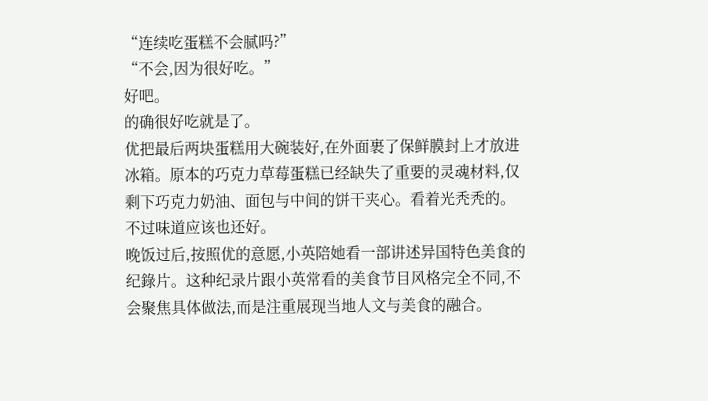“连续吃蛋糕不会腻吗?”
“不会,因为很好吃。”
好吧。
的确很好吃就是了。
优把最后两块蛋糕用大碗装好,在外面裹了保鲜膜封上才放进冰箱。原本的巧克力草莓蛋糕已经缺失了重要的灵魂材料,仅剩下巧克力奶油、面包与中间的饼干夹心。看着光秃秃的。
不过味道应该也还好。
晚饭过后,按照优的意愿,小英陪她看一部讲述异国特色美食的纪錄片。这种纪录片跟小英常看的美食节目风格完全不同,不会聚焦具体做法,而是注重展现当地人文与美食的融合。